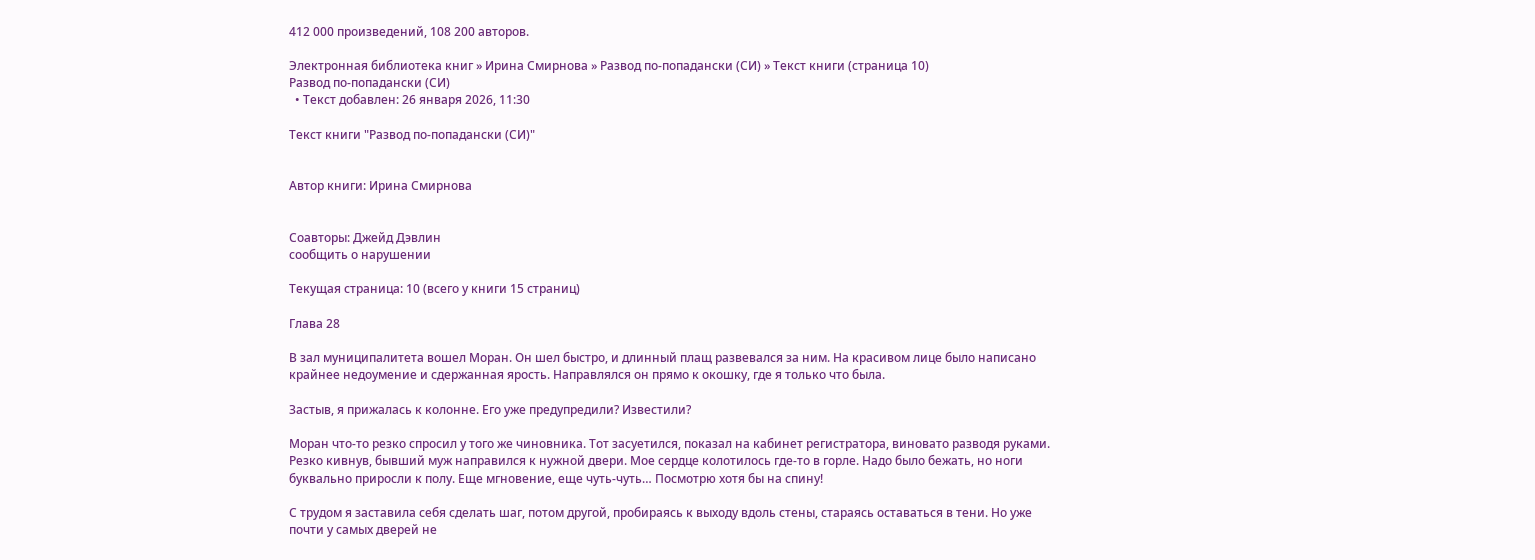412 000 произведений, 108 200 авторов.

Электронная библиотека книг » Ирина Смирнова » Развод по-попадански (СИ) » Текст книги (страница 10)
Развод по-попадански (СИ)
  • Текст добавлен: 26 января 2026, 11:30

Текст книги "Развод по-попадански (СИ)"


Автор книги: Ирина Смирнова


Соавторы: Джейд Дэвлин
сообщить о нарушении

Текущая страница: 10 (всего у книги 15 страниц)

Глава 28

В зал муниципалитета вошел Моран. Он шел быстро, и длинный плащ развевался за ним. На красивом лице было написано крайнее недоумение и сдержанная ярость. Направлялся он прямо к окошку, где я только что была.

Застыв, я прижалась к колонне. Его уже предупредили? Известили?

Моран что-то резко спросил у того же чиновника. Тот засуетился, показал на кабинет регистратора, виновато разводя руками. Резко кивнув, бывший муж направился к нужной двери. Мое сердце колотилось где-то в горле. Надо было бежать, но ноги буквально приросли к полу. Еще мгновение, еще чуть-чуть… Посмотрю хотя бы на спину!

С трудом я заставила себя сделать шаг, потом другой, пробираясь к выходу вдоль стены, стараясь оставаться в тени. Но уже почти у самых дверей не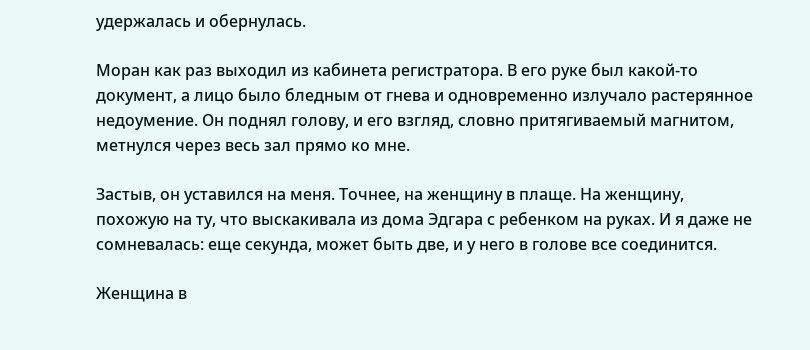удержалась и обернулась.

Моран как раз выходил из кабинета регистратора. В его руке был какой-то документ, а лицо было бледным от гнева и одновременно излучало растерянное недоумение. Он поднял голову, и его взгляд, словно притягиваемый магнитом, метнулся через весь зал прямо ко мне.

Застыв, он уставился на меня. Точнее, на женщину в плаще. На женщину, похожую на ту, что выскакивала из дома Эдгара с ребенком на руках. И я даже не сомневалась: еще секунда, может быть две, и у него в голове все соединится.

Женщина в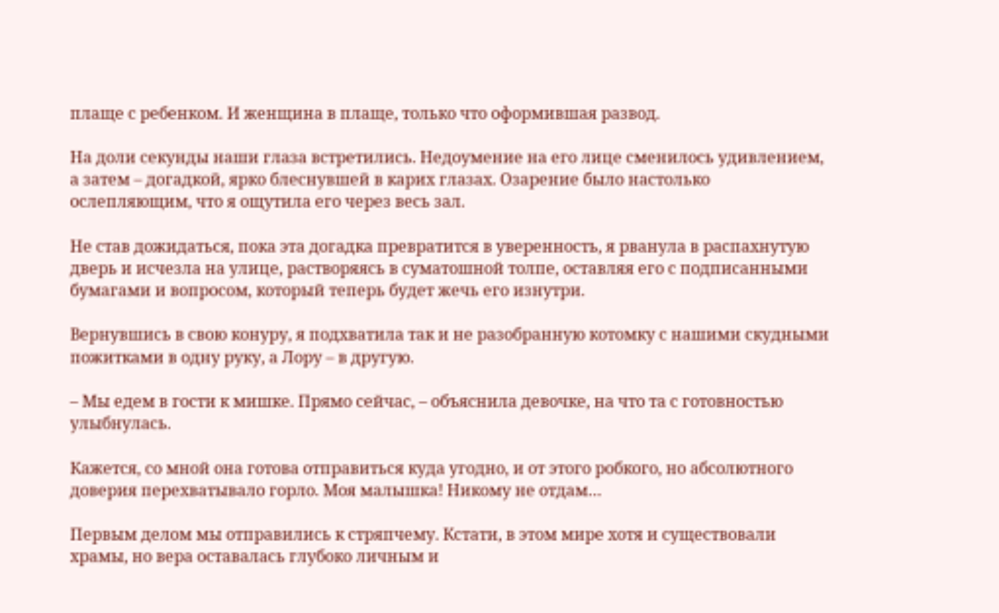плаще с ребенком. И женщина в плаще, только что оформившая развод.

На доли секунды наши глаза встретились. Недоумение на его лице сменилось удивлением, а затем – догадкой, ярко блеснувшей в карих глазах. Озарение было настолько ослепляющим, что я ощутила его через весь зал.

Не став дожидаться, пока эта догадка превратится в уверенность, я рванула в распахнутую дверь и исчезла на улице, растворяясь в суматошной толпе, оставляя его с подписанными бумагами и вопросом, который теперь будет жечь его изнутри.

Вернувшись в свою конуру, я подхватила так и не разобранную котомку с нашими скудными пожитками в одну руку, а Лору – в другую.

– Мы едем в гости к мишке. Прямо сейчас, – объяснила девочке, на что та с готовностью улыбнулась.

Кажется, со мной она готова отправиться куда угодно, и от этого робкого, но абсолютного доверия перехватывало горло. Моя малышка! Никому не отдам…

Первым делом мы отправились к стряпчему. Кстати, в этом мире хотя и существовали храмы, но вера оставалась глубоко личным и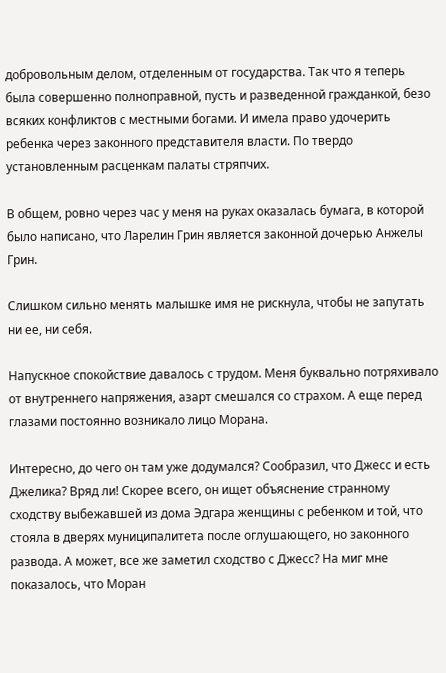добровольным делом, отделенным от государства. Так что я теперь была совершенно полноправной, пусть и разведенной гражданкой, безо всяких конфликтов с местными богами. И имела право удочерить ребенка через законного представителя власти. По твердо установленным расценкам палаты стряпчих.

В общем, ровно через час у меня на руках оказалась бумага, в которой было написано, что Ларелин Грин является законной дочерью Анжелы Грин.

Слишком сильно менять малышке имя не рискнула, чтобы не запутать ни ее, ни себя.

Напускное спокойствие давалось с трудом. Меня буквально потряхивало от внутреннего напряжения, азарт смешался со страхом. А еще перед глазами постоянно возникало лицо Морана.

Интересно, до чего он там уже додумался? Сообразил, что Джесс и есть Джелика? Вряд ли! Скорее всего, он ищет объяснение странному сходству выбежавшей из дома Эдгара женщины с ребенком и той, что стояла в дверях муниципалитета после оглушающего, но законного развода. А может, все же заметил сходство с Джесс? На миг мне показалось, что Моран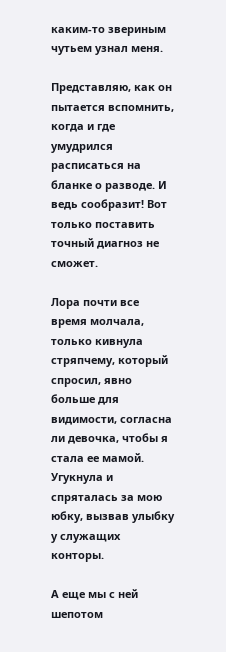каким-то звериным чутьем узнал меня.

Представляю, как он пытается вспомнить, когда и где умудрился расписаться на бланке о разводе. И ведь сообразит! Вот только поставить точный диагноз не сможет.

Лора почти все время молчала, только кивнула стряпчему, который спросил, явно больше для видимости, согласна ли девочка, чтобы я стала ее мамой. Угукнула и спряталась за мою юбку, вызвав улыбку у служащих конторы.

А еще мы с ней шепотом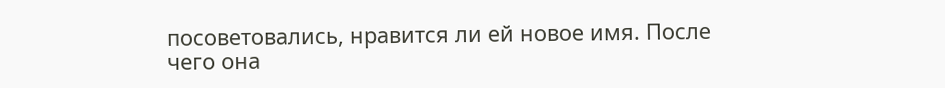посоветовались, нравится ли ей новое имя. После чего она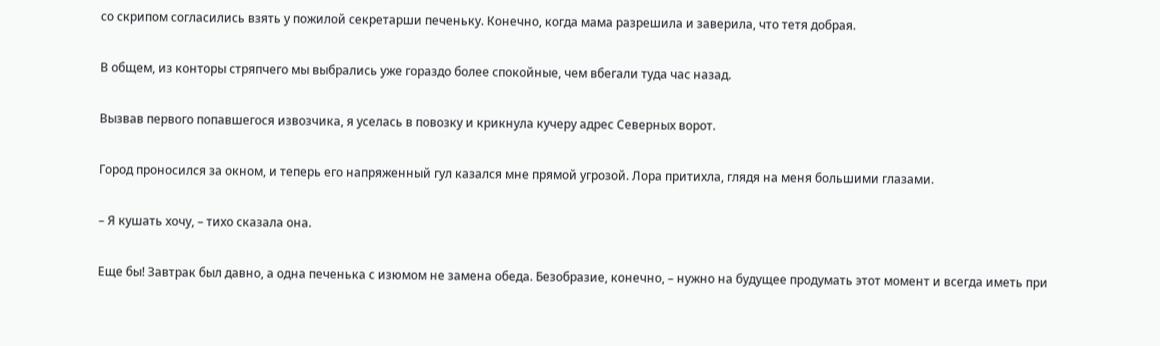со скрипом согласились взять у пожилой секретарши печеньку. Конечно, когда мама разрешила и заверила, что тетя добрая.

В общем, из конторы стряпчего мы выбрались уже гораздо более спокойные, чем вбегали туда час назад.

Вызвав первого попавшегося извозчика, я уселась в повозку и крикнула кучеру адрес Северных ворот.

Город проносился за окном, и теперь его напряженный гул казался мне прямой угрозой. Лора притихла, глядя на меня большими глазами.

– Я кушать хочу, – тихо сказала она.

Еще бы! Завтрак был давно, а одна печенька с изюмом не замена обеда. Безобразие, конечно, – нужно на будущее продумать этот момент и всегда иметь при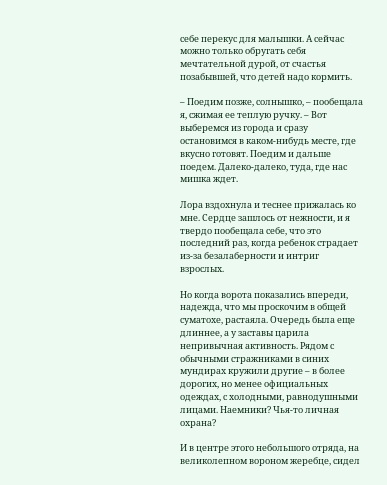себе перекус для малышки. А сейчас можно только обругать себя мечтательной дурой, от счастья позабывшей, что детей надо кормить.

– Поедим позже, солнышко, – пообещала я, сжимая ее теплую ручку. – Вот выберемся из города и сразу остановимся в каком-нибудь месте, где вкусно готовят. Поедим и дальше поедем. Далеко-далеко, туда, где нас мишка ждет.

Лора вздохнула и теснее прижалась ко мне. Сердце зашлось от нежности, и я твердо пообещала себе, что это последний раз, когда ребенок страдает из-за безалаберности и интриг взрослых.

Но когда ворота показались впереди, надежда, что мы проскочим в общей суматохе, растаяла. Очередь была еще длиннее, а у заставы царила непривычная активность. Рядом с обычными стражниками в синих мундирах кружили другие – в более дорогих, но менее официальных одеждах, с холодными, равнодушными лицами. Наемники? Чья-то личная охрана?

И в центре этого небольшого отряда, на великолепном вороном жеребце, сидел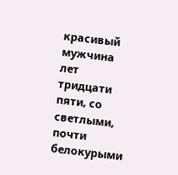красивый мужчина лет тридцати пяти, со светлыми, почти белокурыми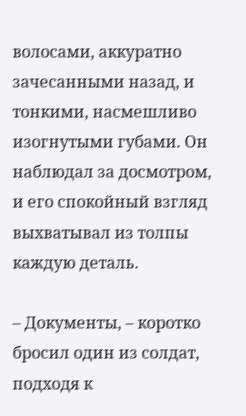волосами, аккуратно зачесанными назад, и тонкими, насмешливо изогнутыми губами. Он наблюдал за досмотром, и его спокойный взгляд выхватывал из толпы каждую деталь.

– Документы, – коротко бросил один из солдат, подходя к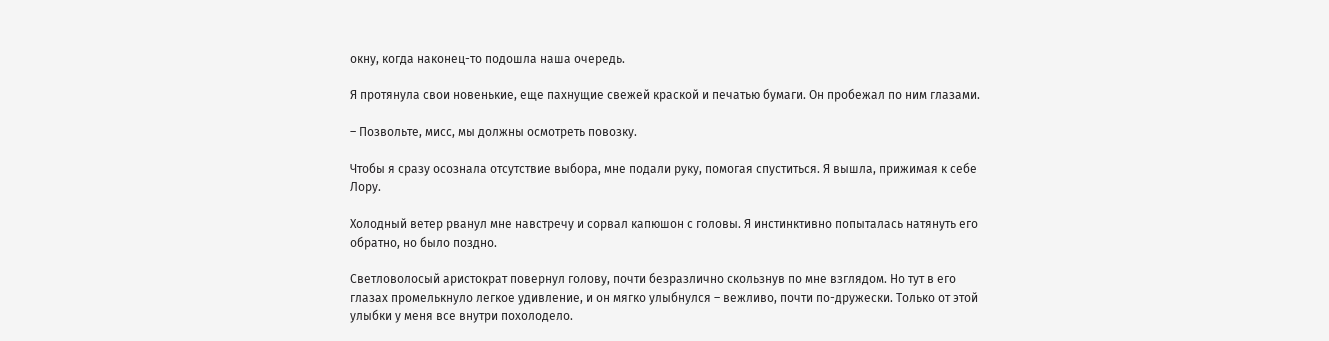окну, когда наконец-то подошла наша очередь.

Я протянула свои новенькие, еще пахнущие свежей краской и печатью бумаги. Он пробежал по ним глазами.

– Позвольте, мисс, мы должны осмотреть повозку.

Чтобы я сразу осознала отсутствие выбора, мне подали руку, помогая спуститься. Я вышла, прижимая к себе Лору.

Холодный ветер рванул мне навстречу и сорвал капюшон с головы. Я инстинктивно попыталась натянуть его обратно, но было поздно.

Светловолосый аристократ повернул голову, почти безразлично скользнув по мне взглядом. Но тут в его глазах промелькнуло легкое удивление, и он мягко улыбнулся – вежливо, почти по-дружески. Только от этой улыбки у меня все внутри похолодело.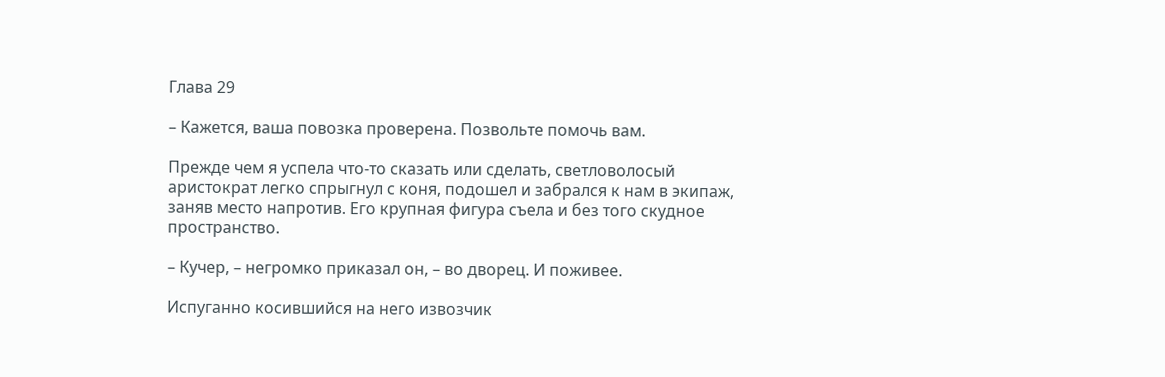Глава 29

– Кажется, ваша повозка проверена. Позвольте помочь вам.

Прежде чем я успела что-то сказать или сделать, светловолосый аристократ легко спрыгнул с коня, подошел и забрался к нам в экипаж, заняв место напротив. Его крупная фигура съела и без того скудное пространство.

– Кучер, – негромко приказал он, – во дворец. И поживее.

Испуганно косившийся на него извозчик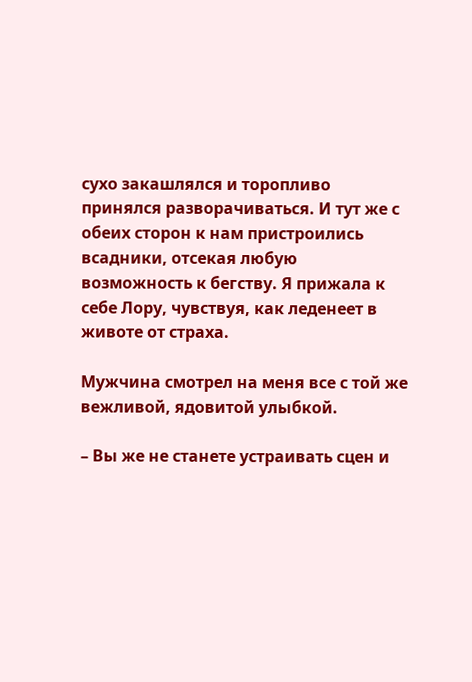сухо закашлялся и торопливо принялся разворачиваться. И тут же с обеих сторон к нам пристроились всадники, отсекая любую возможность к бегству. Я прижала к себе Лору, чувствуя, как леденеет в животе от страха.

Мужчина смотрел на меня все с той же вежливой, ядовитой улыбкой.

– Вы же не станете устраивать сцен и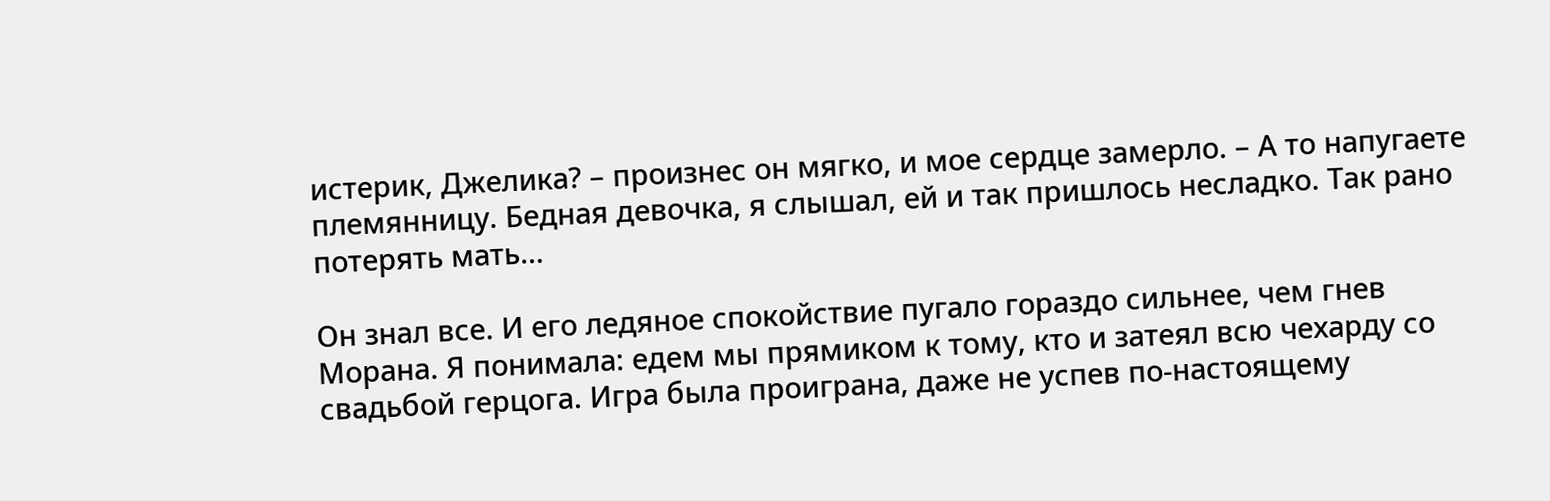истерик, Джелика? – произнес он мягко, и мое сердце замерло. – А то напугаете племянницу. Бедная девочка, я слышал, ей и так пришлось несладко. Так рано потерять мать…

Он знал все. И его ледяное спокойствие пугало гораздо сильнее, чем гнев Морана. Я понимала: едем мы прямиком к тому, кто и затеял всю чехарду со свадьбой герцога. Игра была проиграна, даже не успев по-настоящему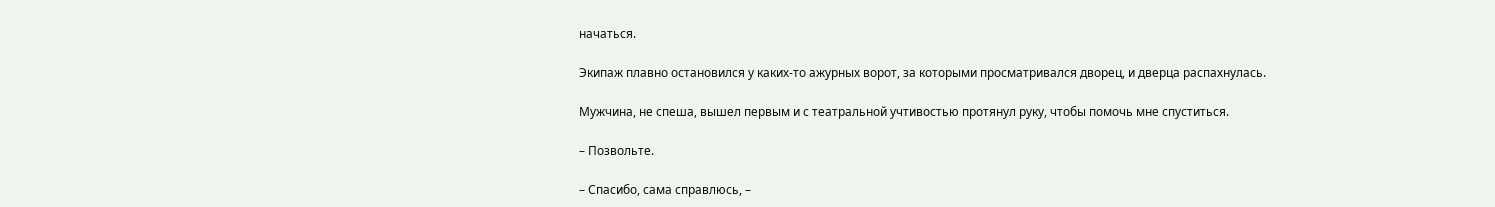начаться.

Экипаж плавно остановился у каких-то ажурных ворот, за которыми просматривался дворец, и дверца распахнулась.

Мужчина, не спеша, вышел первым и с театральной учтивостью протянул руку, чтобы помочь мне спуститься.

– Позвольте.

– Спасибо, сама справлюсь, –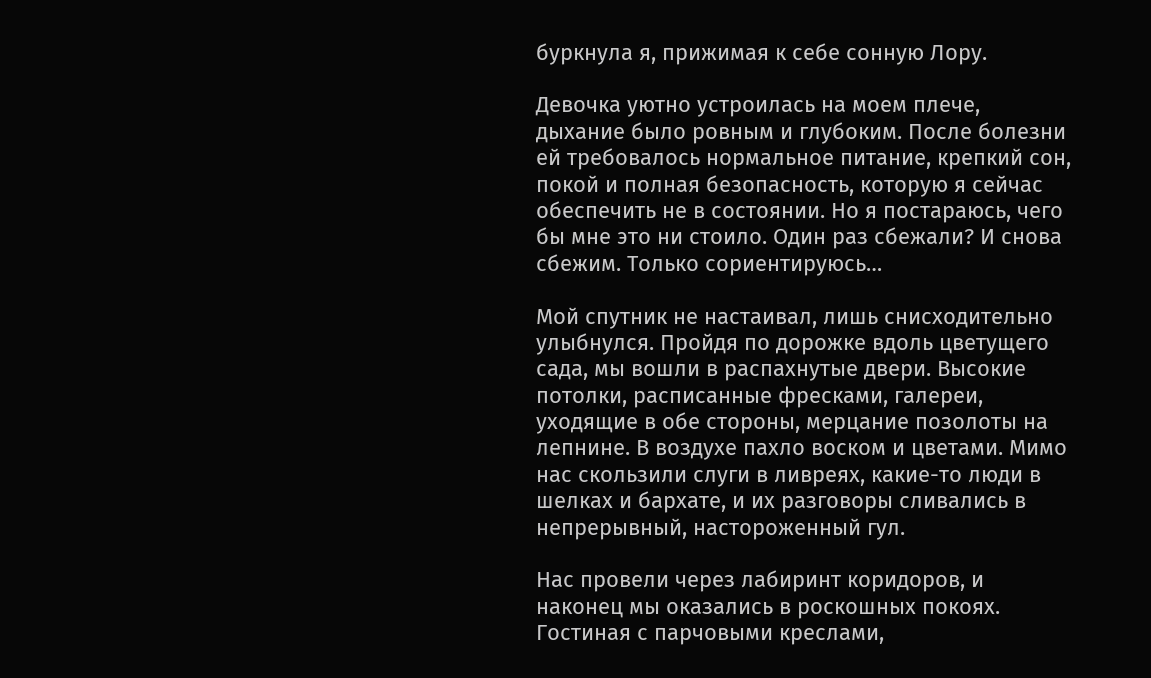буркнула я, прижимая к себе сонную Лору.

Девочка уютно устроилась на моем плече, дыхание было ровным и глубоким. После болезни ей требовалось нормальное питание, крепкий сон, покой и полная безопасность, которую я сейчас обеспечить не в состоянии. Но я постараюсь, чего бы мне это ни стоило. Один раз сбежали? И снова сбежим. Только сориентируюсь…

Мой спутник не настаивал, лишь снисходительно улыбнулся. Пройдя по дорожке вдоль цветущего сада, мы вошли в распахнутые двери. Высокие потолки, расписанные фресками, галереи, уходящие в обе стороны, мерцание позолоты на лепнине. В воздухе пахло воском и цветами. Мимо нас скользили слуги в ливреях, какие-то люди в шелках и бархате, и их разговоры сливались в непрерывный, настороженный гул.

Нас провели через лабиринт коридоров, и наконец мы оказались в роскошных покоях. Гостиная с парчовыми креслами,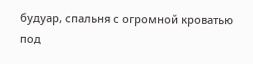будуар, спальня с огромной кроватью под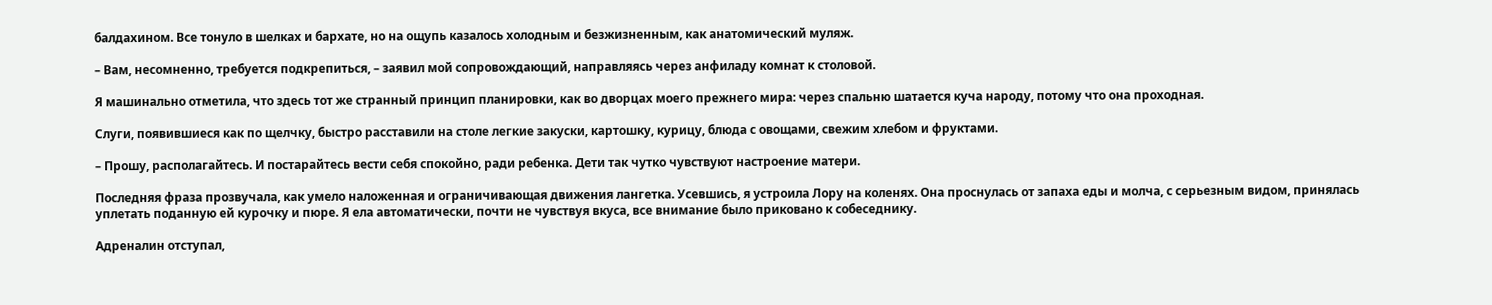балдахином. Все тонуло в шелках и бархате, но на ощупь казалось холодным и безжизненным, как анатомический муляж.

– Вам, несомненно, требуется подкрепиться, – заявил мой сопровождающий, направляясь через анфиладу комнат к столовой.

Я машинально отметила, что здесь тот же странный принцип планировки, как во дворцах моего прежнего мира: через спальню шатается куча народу, потому что она проходная.

Слуги, появившиеся как по щелчку, быстро расставили на столе легкие закуски, картошку, курицу, блюда с овощами, свежим хлебом и фруктами.

– Прошу, располагайтесь. И постарайтесь вести себя спокойно, ради ребенка. Дети так чутко чувствуют настроение матери.

Последняя фраза прозвучала, как умело наложенная и ограничивающая движения лангетка. Усевшись, я устроила Лору на коленях. Она проснулась от запаха еды и молча, с серьезным видом, принялась уплетать поданную ей курочку и пюре. Я ела автоматически, почти не чувствуя вкуса, все внимание было приковано к собеседнику.

Адреналин отступал,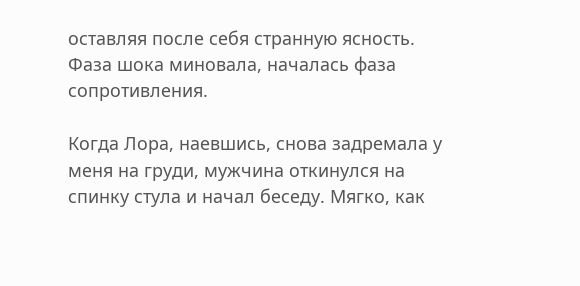оставляя после себя странную ясность. Фаза шока миновала, началась фаза сопротивления.

Когда Лора, наевшись, снова задремала у меня на груди, мужчина откинулся на спинку стула и начал беседу. Мягко, как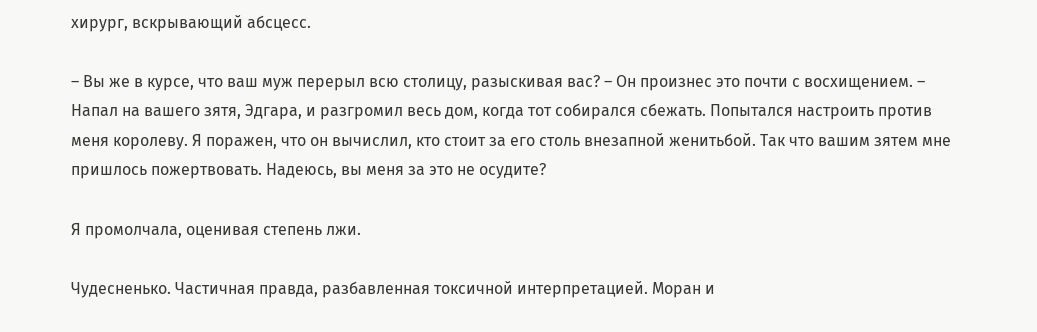хирург, вскрывающий абсцесс.

– Вы же в курсе, что ваш муж перерыл всю столицу, разыскивая вас? – Он произнес это почти с восхищением. – Напал на вашего зятя, Эдгара, и разгромил весь дом, когда тот собирался сбежать. Попытался настроить против меня королеву. Я поражен, что он вычислил, кто стоит за его столь внезапной женитьбой. Так что вашим зятем мне пришлось пожертвовать. Надеюсь, вы меня за это не осудите?

Я промолчала, оценивая степень лжи.

Чудесненько. Частичная правда, разбавленная токсичной интерпретацией. Моран и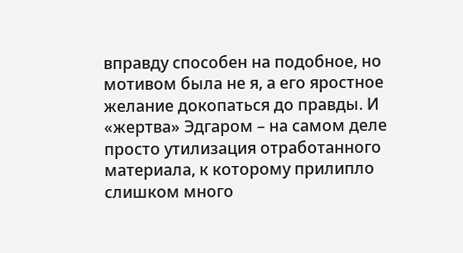вправду способен на подобное, но мотивом была не я, а его яростное желание докопаться до правды. И «жертва» Эдгаром – на самом деле просто утилизация отработанного материала, к которому прилипло слишком много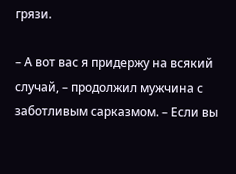грязи.

– А вот вас я придержу на всякий случай, – продолжил мужчина с заботливым сарказмом. – Если вы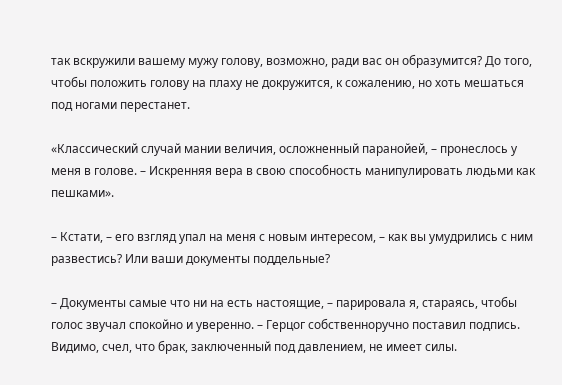так вскружили вашему мужу голову, возможно, ради вас он образумится? До того, чтобы положить голову на плаху не докружится, к сожалению, но хоть мешаться под ногами перестанет.

«Классический случай мании величия, осложненный паранойей, – пронеслось у меня в голове. – Искренняя вера в свою способность манипулировать людьми как пешками».

– Кстати, – его взгляд упал на меня с новым интересом, – как вы умудрились с ним развестись? Или ваши документы поддельные?

– Документы самые что ни на есть настоящие, – парировала я, стараясь, чтобы голос звучал спокойно и уверенно. – Герцог собственноручно поставил подпись. Видимо, счел, что брак, заключенный под давлением, не имеет силы.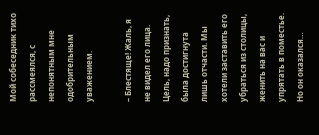Мой собеседник тихо рассмеялся, с непонятным мне одобрительным уважением.

– Блестяще! Жаль, я не видел его лица. Цель, надо признать, была достигнута лишь отчасти. Мы хотели заставить его убраться из столицы, женить на вас и упрятать в поместье. Но он оказался…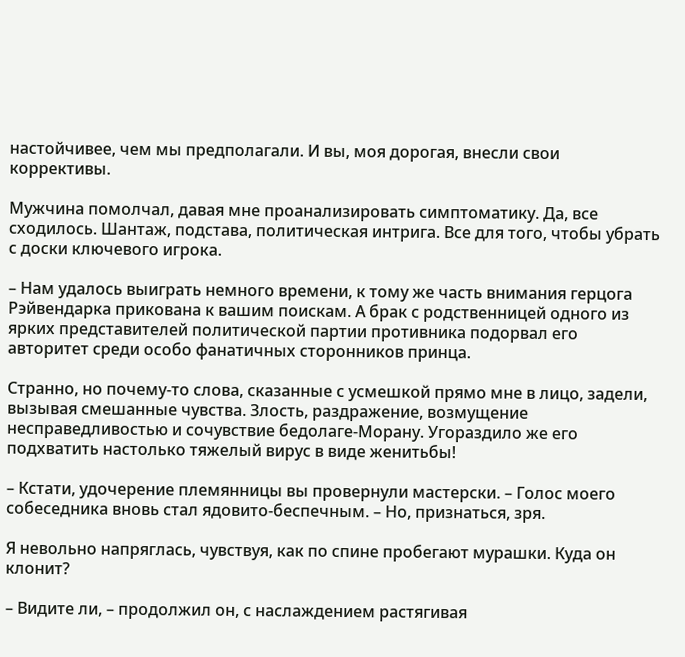настойчивее, чем мы предполагали. И вы, моя дорогая, внесли свои коррективы.

Мужчина помолчал, давая мне проанализировать симптоматику. Да, все сходилось. Шантаж, подстава, политическая интрига. Все для того, чтобы убрать с доски ключевого игрока.

– Нам удалось выиграть немного времени, к тому же часть внимания герцога Рэйвендарка прикована к вашим поискам. А брак с родственницей одного из ярких представителей политической партии противника подорвал его авторитет среди особо фанатичных сторонников принца.

Странно, но почему-то слова, сказанные с усмешкой прямо мне в лицо, задели, вызывая смешанные чувства. Злость, раздражение, возмущение несправедливостью и сочувствие бедолаге-Морану. Угораздило же его подхватить настолько тяжелый вирус в виде женитьбы!

– Кстати, удочерение племянницы вы провернули мастерски. – Голос моего собеседника вновь стал ядовито-беспечным. – Но, признаться, зря.

Я невольно напряглась, чувствуя, как по спине пробегают мурашки. Куда он клонит?

– Видите ли, – продолжил он, с наслаждением растягивая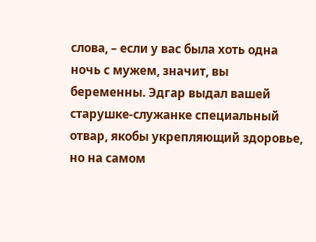слова, – если у вас была хоть одна ночь с мужем, значит, вы беременны. Эдгар выдал вашей старушке-служанке специальный отвар, якобы укрепляющий здоровье, но на самом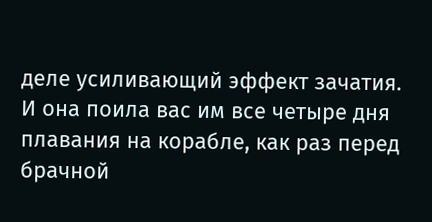деле усиливающий эффект зачатия. И она поила вас им все четыре дня плавания на корабле, как раз перед брачной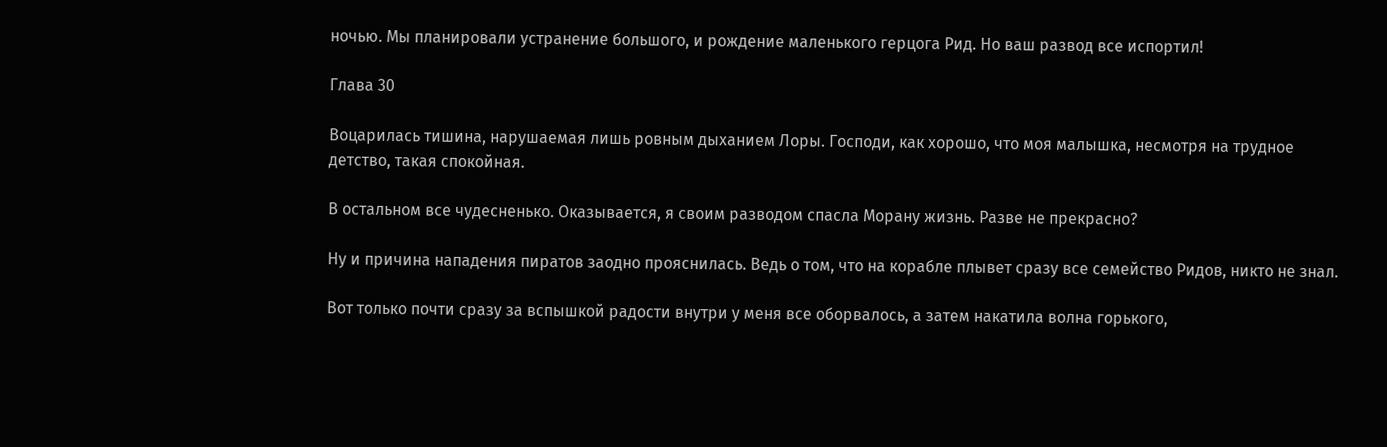ночью. Мы планировали устранение большого, и рождение маленького герцога Рид. Но ваш развод все испортил!

Глава 30

Воцарилась тишина, нарушаемая лишь ровным дыханием Лоры. Господи, как хорошо, что моя малышка, несмотря на трудное детство, такая спокойная.

В остальном все чудесненько. Оказывается, я своим разводом спасла Морану жизнь. Разве не прекрасно?

Ну и причина нападения пиратов заодно прояснилась. Ведь о том, что на корабле плывет сразу все семейство Ридов, никто не знал.

Вот только почти сразу за вспышкой радости внутри у меня все оборвалось, а затем накатила волна горького,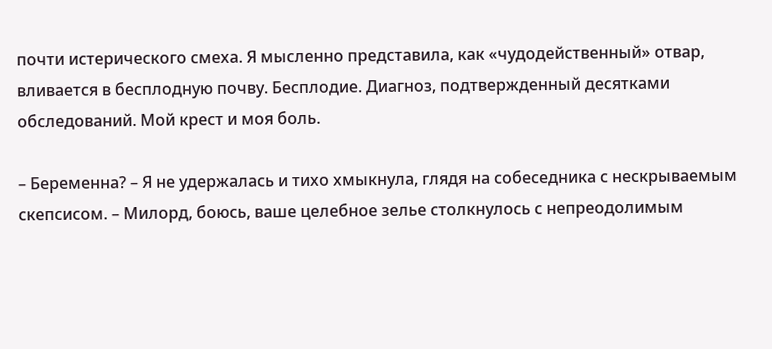почти истерического смеха. Я мысленно представила, как «чудодейственный» отвар, вливается в бесплодную почву. Бесплодие. Диагноз, подтвержденный десятками обследований. Мой крест и моя боль.

– Беременна? – Я не удержалась и тихо хмыкнула, глядя на собеседника с нескрываемым скепсисом. – Милорд, боюсь, ваше целебное зелье столкнулось с непреодолимым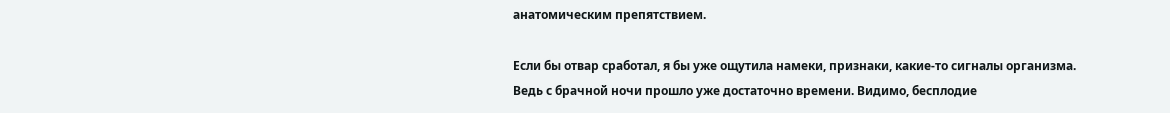анатомическим препятствием.

Если бы отвар сработал, я бы уже ощутила намеки, признаки, какие-то сигналы организма. Ведь с брачной ночи прошло уже достаточно времени. Видимо, бесплодие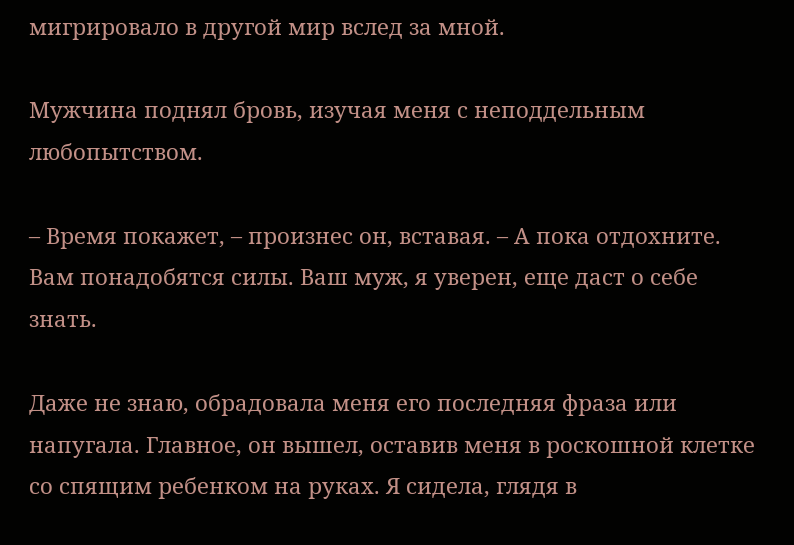мигрировало в другой мир вслед за мной.

Мужчина поднял бровь, изучая меня с неподдельным любопытством.

– Время покажет, – произнес он, вставая. – А пока отдохните. Вам понадобятся силы. Ваш муж, я уверен, еще даст о себе знать.

Даже не знаю, обрадовала меня его последняя фраза или напугала. Главное, он вышел, оставив меня в роскошной клетке со спящим ребенком на руках. Я сидела, глядя в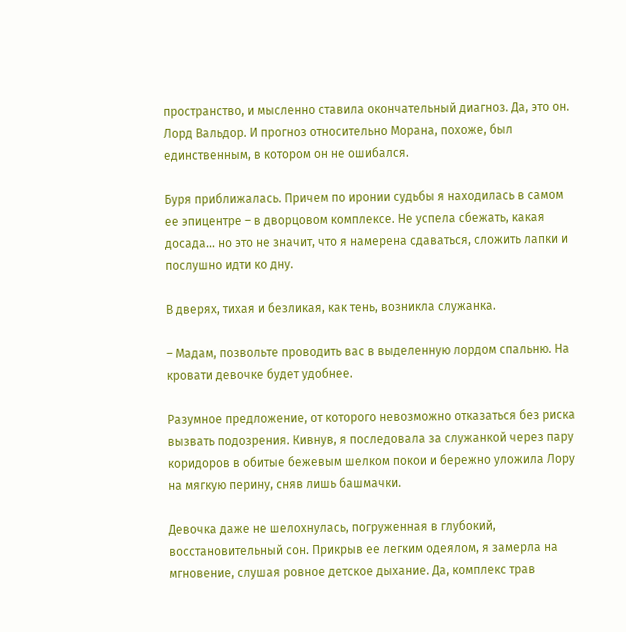пространство, и мысленно ставила окончательный диагноз. Да, это он. Лорд Вальдор. И прогноз относительно Морана, похоже, был единственным, в котором он не ошибался.

Буря приближалась. Причем по иронии судьбы я находилась в самом ее эпицентре – в дворцовом комплексе. Не успела сбежать, какая досада… но это не значит, что я намерена сдаваться, сложить лапки и послушно идти ко дну.

В дверях, тихая и безликая, как тень, возникла служанка.

– Мадам, позвольте проводить вас в выделенную лордом спальню. На кровати девочке будет удобнее.

Разумное предложение, от которого невозможно отказаться без риска вызвать подозрения. Кивнув, я последовала за служанкой через пару коридоров в обитые бежевым шелком покои и бережно уложила Лору на мягкую перину, сняв лишь башмачки.

Девочка даже не шелохнулась, погруженная в глубокий, восстановительный сон. Прикрыв ее легким одеялом, я замерла на мгновение, слушая ровное детское дыхание. Да, комплекс трав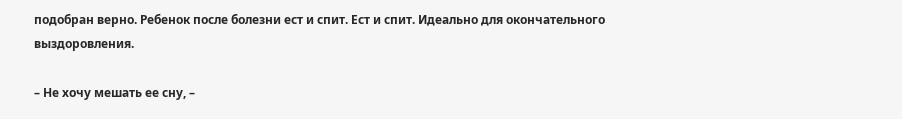подобран верно. Ребенок после болезни ест и спит. Ест и спит. Идеально для окончательного выздоровления.

– Не хочу мешать ее сну, –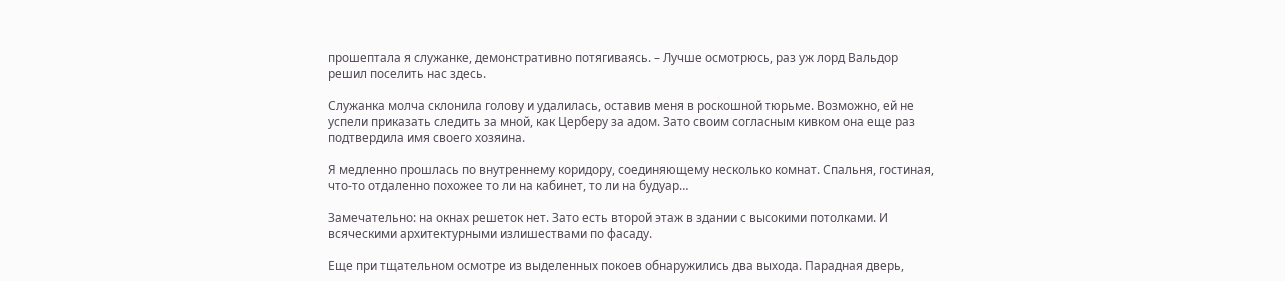прошептала я служанке, демонстративно потягиваясь. – Лучше осмотрюсь, раз уж лорд Вальдор решил поселить нас здесь.

Служанка молча склонила голову и удалилась, оставив меня в роскошной тюрьме. Возможно, ей не успели приказать следить за мной, как Церберу за адом. Зато своим согласным кивком она еще раз подтвердила имя своего хозяина.

Я медленно прошлась по внутреннему коридору, соединяющему несколько комнат. Спальня, гостиная, что-то отдаленно похожее то ли на кабинет, то ли на будуар…

Замечательно: на окнах решеток нет. Зато есть второй этаж в здании с высокими потолками. И всяческими архитектурными излишествами по фасаду.

Еще при тщательном осмотре из выделенных покоев обнаружились два выхода. Парадная дверь,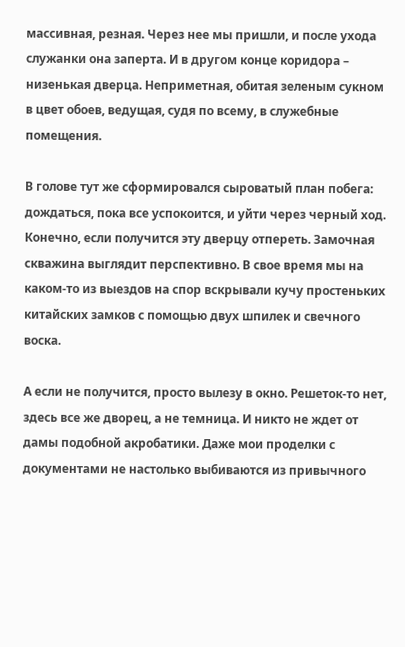массивная, резная. Через нее мы пришли, и после ухода служанки она заперта. И в другом конце коридора – низенькая дверца. Неприметная, обитая зеленым сукном в цвет обоев, ведущая, судя по всему, в служебные помещения.

В голове тут же сформировался сыроватый план побега: дождаться, пока все успокоится, и уйти через черный ход. Конечно, если получится эту дверцу отпереть. Замочная скважина выглядит перспективно. В свое время мы на каком-то из выездов на спор вскрывали кучу простеньких китайских замков с помощью двух шпилек и свечного воска.

А если не получится, просто вылезу в окно. Решеток-то нет, здесь все же дворец, а не темница. И никто не ждет от дамы подобной акробатики. Даже мои проделки с документами не настолько выбиваются из привычного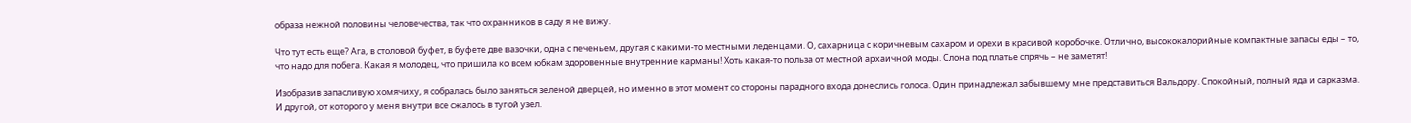образа нежной половины человечества, так что охранников в саду я не вижу.

Что тут есть еще? Ага, в столовой буфет, в буфете две вазочки, одна с печеньем, другая с какими-то местными леденцами. О, сахарница с коричневым сахаром и орехи в красивой коробочке. Отлично, высококалорийные компактные запасы еды – то, что надо для побега. Какая я молодец, что пришила ко всем юбкам здоровенные внутренние карманы! Хоть какая-то польза от местной архаичной моды. Слона под платье спрячь – не заметят!

Изобразив запасливую хомячиху, я собралась было заняться зеленой дверцей, но именно в этот момент со стороны парадного входа донеслись голоса. Один принадлежал забывшему мне представиться Вальдору. Спокойный, полный яда и сарказма. И другой, от которого у меня внутри все сжалось в тугой узел.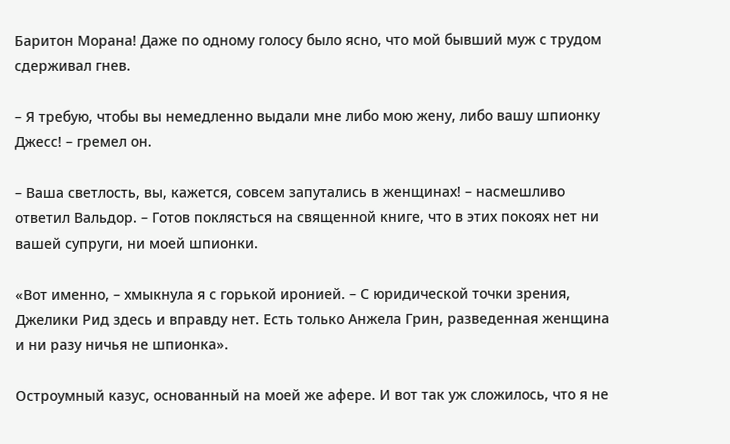Баритон Морана! Даже по одному голосу было ясно, что мой бывший муж с трудом сдерживал гнев.

– Я требую, чтобы вы немедленно выдали мне либо мою жену, либо вашу шпионку Джесс! – гремел он.

– Ваша светлость, вы, кажется, совсем запутались в женщинах! – насмешливо ответил Вальдор. – Готов поклясться на священной книге, что в этих покоях нет ни вашей супруги, ни моей шпионки.

«Вот именно, – хмыкнула я с горькой иронией. – С юридической точки зрения, Джелики Рид здесь и вправду нет. Есть только Анжела Грин, разведенная женщина и ни разу ничья не шпионка».

Остроумный казус, основанный на моей же афере. И вот так уж сложилось, что я не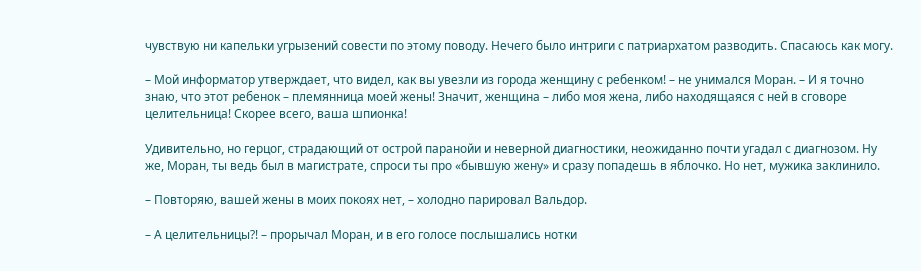чувствую ни капельки угрызений совести по этому поводу. Нечего было интриги с патриархатом разводить. Спасаюсь как могу.

– Мой информатор утверждает, что видел, как вы увезли из города женщину с ребенком! – не унимался Моран. – И я точно знаю, что этот ребенок – племянница моей жены! Значит, женщина – либо моя жена, либо находящаяся с ней в сговоре целительница! Скорее всего, ваша шпионка!

Удивительно, но герцог, страдающий от острой паранойи и неверной диагностики, неожиданно почти угадал с диагнозом. Ну же, Моран, ты ведь был в магистрате, спроси ты про «бывшую жену» и сразу попадешь в яблочко. Но нет, мужика заклинило.

– Повторяю, вашей жены в моих покоях нет, – холодно парировал Вальдор.

– А целительницы?! – прорычал Моран, и в его голосе послышались нотки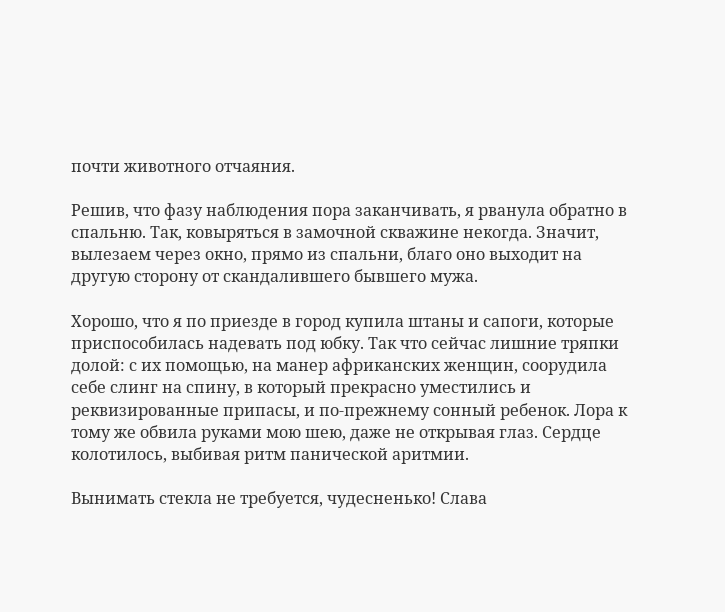почти животного отчаяния.

Решив, что фазу наблюдения пора заканчивать, я рванула обратно в спальню. Так, ковыряться в замочной скважине некогда. Значит, вылезаем через окно, прямо из спальни, благо оно выходит на другую сторону от скандалившего бывшего мужа.

Хорошо, что я по приезде в город купила штаны и сапоги, которые приспособилась надевать под юбку. Так что сейчас лишние тряпки долой: с их помощью, на манер африканских женщин, соорудила себе слинг на спину, в который прекрасно уместились и реквизированные припасы, и по-прежнему сонный ребенок. Лора к тому же обвила руками мою шею, даже не открывая глаз. Сердце колотилось, выбивая ритм панической аритмии.

Вынимать стекла не требуется, чудесненько! Слава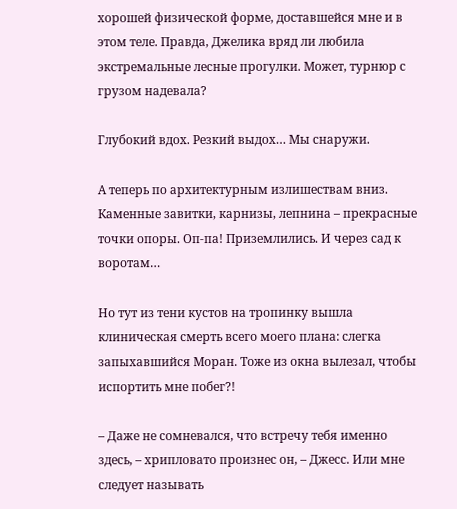хорошей физической форме, доставшейся мне и в этом теле. Правда, Джелика вряд ли любила экстремальные лесные прогулки. Может, турнюр с грузом надевала?

Глубокий вдох. Резкий выдох… Мы снаружи.

А теперь по архитектурным излишествам вниз. Каменные завитки, карнизы, лепнина – прекрасные точки опоры. Оп-па! Приземлились. И через сад к воротам…

Но тут из тени кустов на тропинку вышла клиническая смерть всего моего плана: слегка запыхавшийся Моран. Тоже из окна вылезал, чтобы испортить мне побег?!

– Даже не сомневался, что встречу тебя именно здесь, – хрипловато произнес он, – Джесс. Или мне следует называть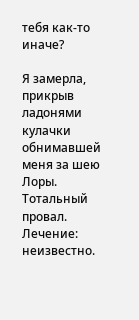тебя как-то иначе?

Я замерла, прикрыв ладонями кулачки обнимавшей меня за шею Лоры. Тотальный провал. Лечение: неизвестно.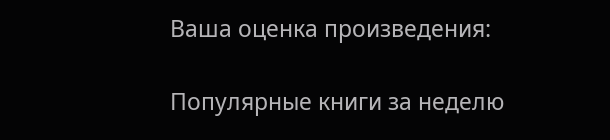Ваша оценка произведения:

Популярные книги за неделю